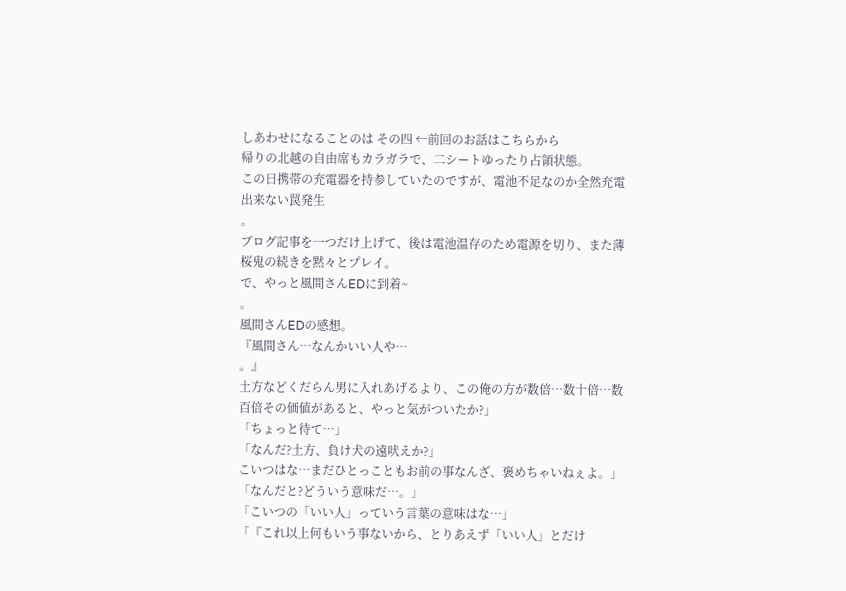しあわせになることのは その四 ←前回のお話はこちらから
帰りの北越の自由席もカラガラで、二シートゆったり占領状態。
この日携帯の充電器を持参していたのですが、電池不足なのか全然充電出来ない罠発生
。
ブログ記事を一つだけ上げて、後は電池温存のため電源を切り、また薄桜鬼の続きを黙々とプレイ。
で、やっと風間さんEDに到着~
。
風間さんEDの感想。
『風間さん…なんかいい人や…
。』
土方などくだらん男に入れあげるより、この俺の方が数倍…数十倍…数百倍その価値があると、やっと気がついたか?」
「ちょっと待て…」
「なんだ?土方、負け犬の遠吠えか?」
こいつはな…まだひとっこともお前の事なんざ、褒めちゃいねぇよ。」
「なんだと?どういう意味だ…。」
「こいつの「いい人」っていう言葉の意味はな…」
「『これ以上何もいう事ないから、とりあえず「いい人」とだけ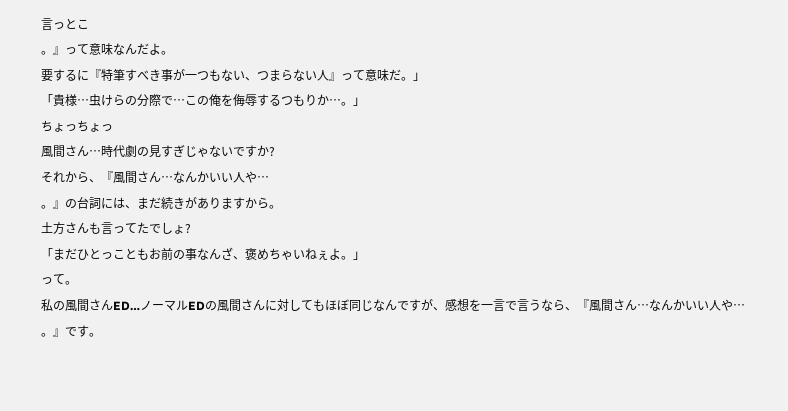言っとこ
。』って意味なんだよ。
要するに『特筆すべき事が一つもない、つまらない人』って意味だ。」
「貴様…虫けらの分際で…この俺を侮辱するつもりか…。」
ちょっちょっ
風間さん…時代劇の見すぎじゃないですか?
それから、『風間さん…なんかいい人や…
。』の台詞には、まだ続きがありますから。
土方さんも言ってたでしょ?
「まだひとっこともお前の事なんざ、褒めちゃいねぇよ。」
って。
私の風間さんED…ノーマルEDの風間さんに対してもほぼ同じなんですが、感想を一言で言うなら、『風間さん…なんかいい人や…
。』です。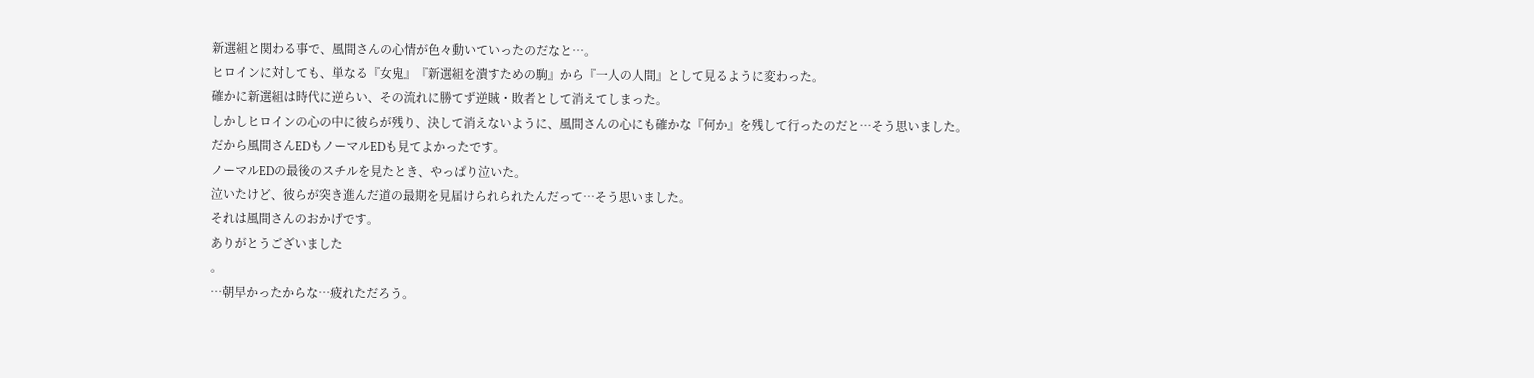新選組と関わる事で、風間さんの心情が色々動いていったのだなと…。
ヒロインに対しても、単なる『女鬼』『新選組を潰すための駒』から『一人の人間』として見るように変わった。
確かに新選組は時代に逆らい、その流れに勝てず逆賊・敗者として消えてしまった。
しかしヒロインの心の中に彼らが残り、決して消えないように、風間さんの心にも確かな『何か』を残して行ったのだと…そう思いました。
だから風間さんEDもノーマルEDも見てよかったです。
ノーマルEDの最後のスチルを見たとき、やっぱり泣いた。
泣いたけど、彼らが突き進んだ道の最期を見届けられられたんだって…そう思いました。
それは風間さんのおかげです。
ありがとうございました
。
…朝早かったからな…疲れただろう。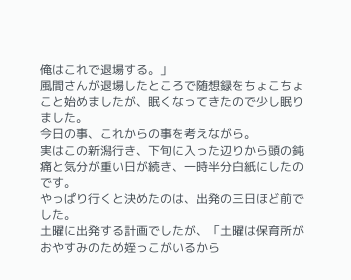俺はこれで退場する。」
風間さんが退場したところで随想録をちょこちょこと始めましたが、眠くなってきたので少し眠りました。
今日の事、これからの事を考えながら。
実はこの新潟行き、下旬に入った辺りから頭の鈍痛と気分が重い日が続き、一時半分白紙にしたのです。
やっぱり行くと決めたのは、出発の三日ほど前でした。
土曜に出発する計画でしたが、「土曜は保育所がおやすみのため姪っこがいるから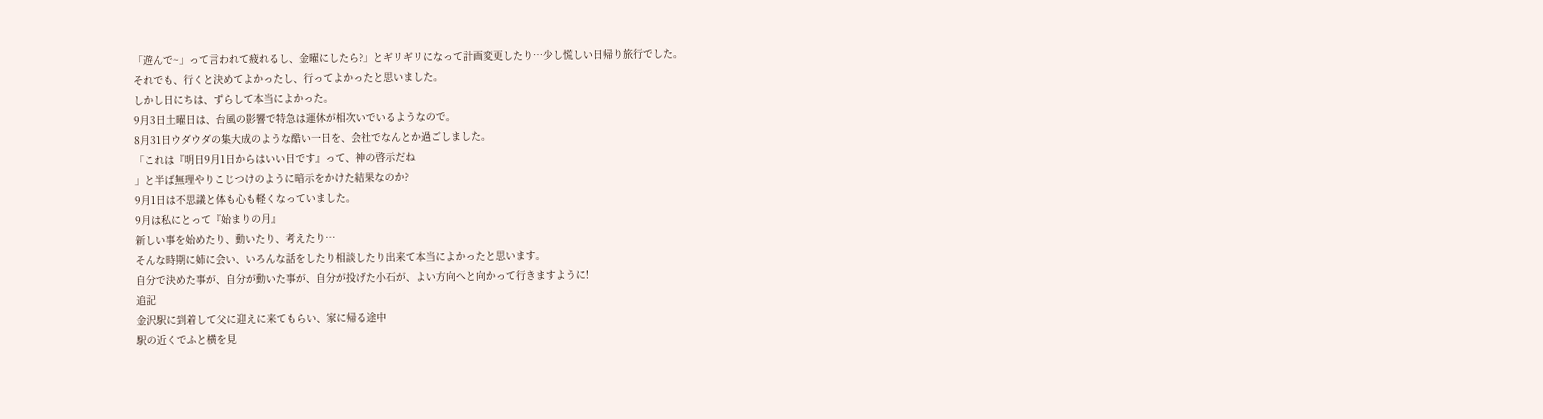「遊んで~」って言われて疲れるし、金曜にしたら?」とギリギリになって計画変更したり…少し慌しい日帰り旅行でした。
それでも、行くと決めてよかったし、行ってよかったと思いました。
しかし日にちは、ずらして本当によかった。
9月3日土曜日は、台風の影響で特急は運休が相次いでいるようなので。
8月31日ウダウダの集大成のような酷い一日を、会社でなんとか過ごしました。
「これは『明日9月1日からはいい日です』って、神の啓示だね
」と半ば無理やりこじつけのように暗示をかけた結果なのか?
9月1日は不思議と体も心も軽くなっていました。
9月は私にとって『始まりの月』
新しい事を始めたり、動いたり、考えたり…
そんな時期に姉に会い、いろんな話をしたり相談したり出来て本当によかったと思います。
自分で決めた事が、自分が動いた事が、自分が投げた小石が、よい方向へと向かって行きますように!
追記
金沢駅に到着して父に迎えに来てもらい、家に帰る途中
駅の近くでふと横を見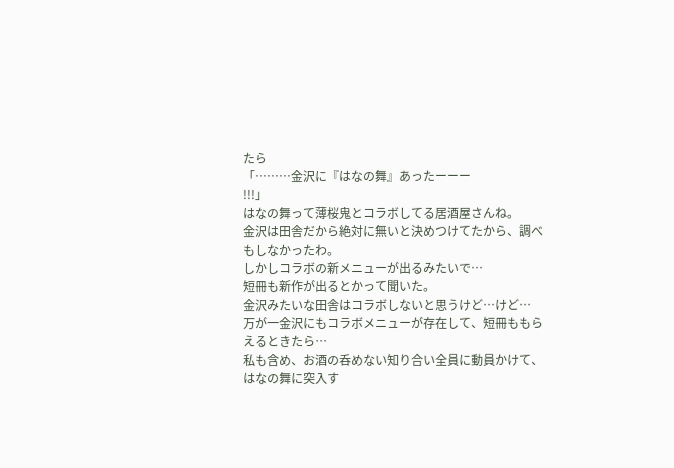たら
「………金沢に『はなの舞』あったーーー
!!!」
はなの舞って薄桜鬼とコラボしてる居酒屋さんね。
金沢は田舎だから絶対に無いと決めつけてたから、調べもしなかったわ。
しかしコラボの新メニューが出るみたいで…
短冊も新作が出るとかって聞いた。
金沢みたいな田舎はコラボしないと思うけど…けど…
万が一金沢にもコラボメニューが存在して、短冊ももらえるときたら…
私も含め、お酒の呑めない知り合い全員に動員かけて、はなの舞に突入す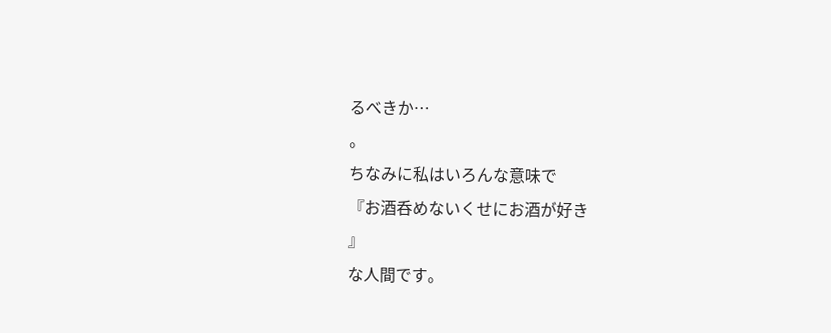るべきか…
。
ちなみに私はいろんな意味で
『お酒呑めないくせにお酒が好き
』
な人間です。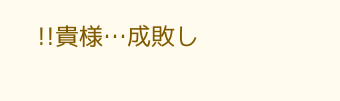!!貴様…成敗し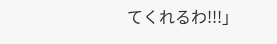てくれるわ!!!」